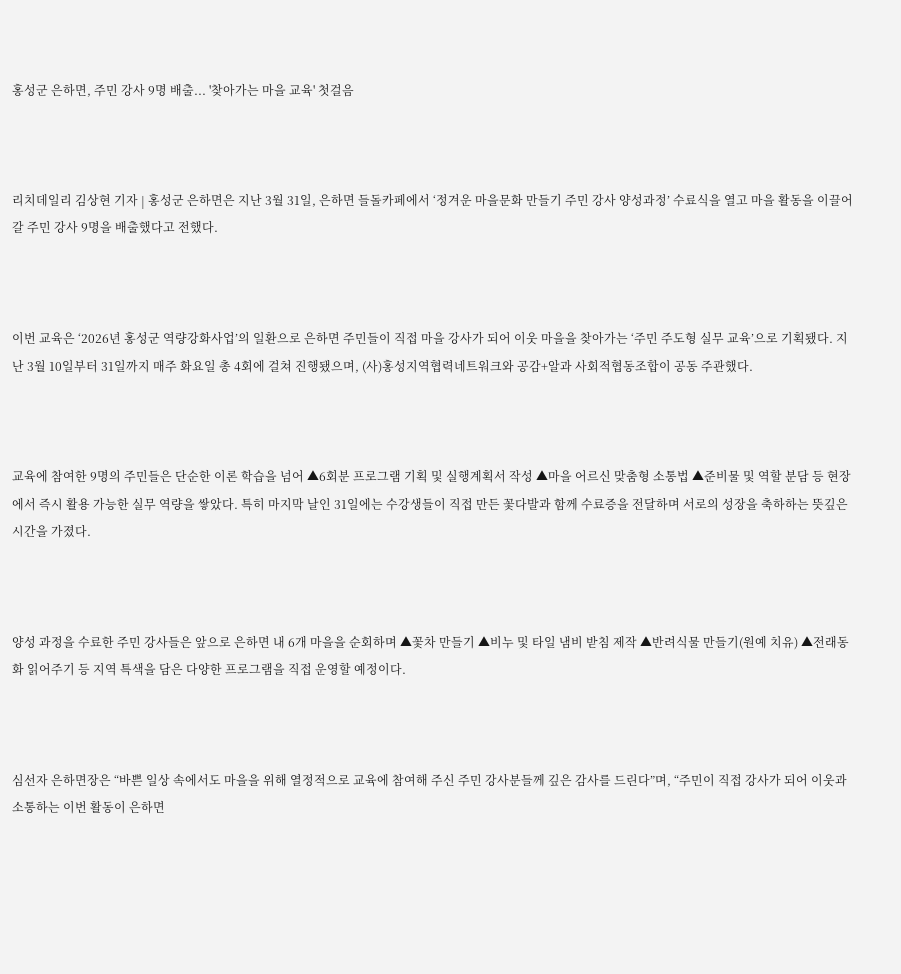홍성군 은하면, 주민 강사 9명 배출... '찾아가는 마을 교육' 첫걸음



리치데일리 김상현 기자 | 홍성군 은하면은 지난 3월 31일, 은하면 들돌카페에서 ‘정겨운 마을문화 만들기 주민 강사 양성과정’ 수료식을 열고 마을 활동을 이끌어갈 주민 강사 9명을 배출했다고 전했다.



이번 교육은 ‘2026년 홍성군 역량강화사업’의 일환으로 은하면 주민들이 직접 마을 강사가 되어 이웃 마을을 찾아가는 ‘주민 주도형 실무 교육’으로 기획됐다. 지난 3월 10일부터 31일까지 매주 화요일 총 4회에 걸쳐 진행됐으며, (사)홍성지역협력네트워크와 공감+알과 사회적협동조합이 공동 주관했다.



교육에 참여한 9명의 주민들은 단순한 이론 학습을 넘어 ▲6회분 프로그램 기획 및 실행계획서 작성 ▲마을 어르신 맞춤형 소통법 ▲준비물 및 역할 분담 등 현장에서 즉시 활용 가능한 실무 역량을 쌓았다. 특히 마지막 날인 31일에는 수강생들이 직접 만든 꽃다발과 함께 수료증을 전달하며 서로의 성장을 축하하는 뜻깊은 시간을 가졌다.



양성 과정을 수료한 주민 강사들은 앞으로 은하면 내 6개 마을을 순회하며 ▲꽃차 만들기 ▲비누 및 타일 냄비 받침 제작 ▲반려식물 만들기(원예 치유) ▲전래동화 읽어주기 등 지역 특색을 담은 다양한 프로그램을 직접 운영할 예정이다.



심선자 은하면장은 “바쁜 일상 속에서도 마을을 위해 열정적으로 교육에 참여해 주신 주민 강사분들께 깊은 감사를 드린다”며, “주민이 직접 강사가 되어 이웃과 소통하는 이번 활동이 은하면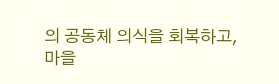의 공동체 의식을 회복하고, 마을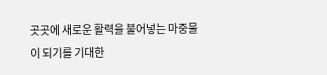곳곳에 새로운 활력을 불어넣는 마중물이 되기를 기대한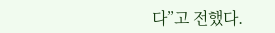다”고 전했다.